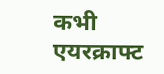कभी एयरक्राफ्ट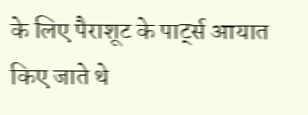के लिए पैराशूट के पार्ट्स आयात किए जाते थे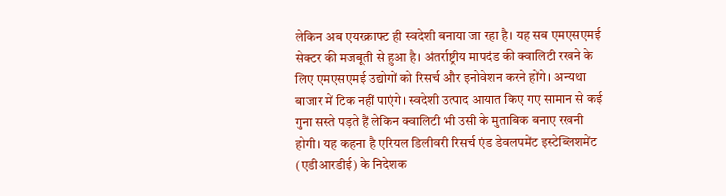लेकिन अब एयरक्राफ्ट ही स्वदेशी बनाया जा रहा है। यह सब एमएसएमई सेक्टर की मजबूती से हुआ है। अंतर्राष्ट्रीय मापदंड की क्वालिटी रखने के लिए एमएसएमई उद्योगों को रिसर्च और इनोवेशन करने होंगे। अन्यथा बाजार में टिक नहीं पाएंगे। स्वदेशी उत्पाद आयात किए गए सामान से कई गुना सस्ते पड़ते हैं लेकिन क्वालिटी भी उसी के मुताबिक बनाए रखनी होगी। यह कहना है एरियल डिलीवरी रिसर्च एंड डेवलपमेंट इस्टेब्लिशमेंट (एडीआरडीई) के निदेशक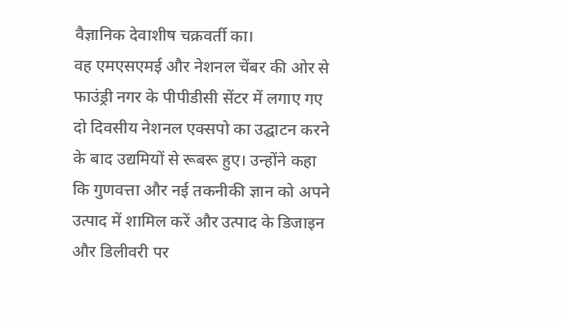वैज्ञानिक देवाशीष चक्रवर्ती का।
वह एमएसएमई और नेशनल चेंबर की ओर से फाउंड्री नगर के पीपीडीसी सेंटर में लगाए गए दो दिवसीय नेशनल एक्सपो का उद्घाटन करने के बाद उद्यमियों से रूबरू हुए। उन्होंने कहा कि गुणवत्ता और नई तकनीकी ज्ञान को अपने उत्पाद में शामिल करें और उत्पाद के डिजाइन और डिलीवरी पर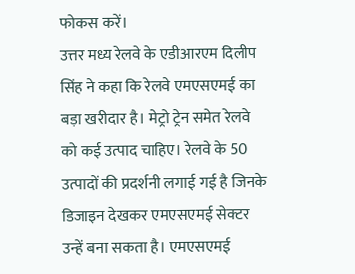फोकस करें।
उत्तर मध्य रेलवे के एडीआरएम दिलीप सिंह ने कहा कि रेलवे एमएसएमई का बड़ा खरीदार है। मेट्रो ट्रेन समेत रेलवे को कई उत्पाद चाहिए। रेलवे के 50 उत्पादों की प्रदर्शनी लगाई गई है जिनके डिजाइन देखकर एमएसएमई सेक्टर उन्हें बना सकता है। एमएसएमई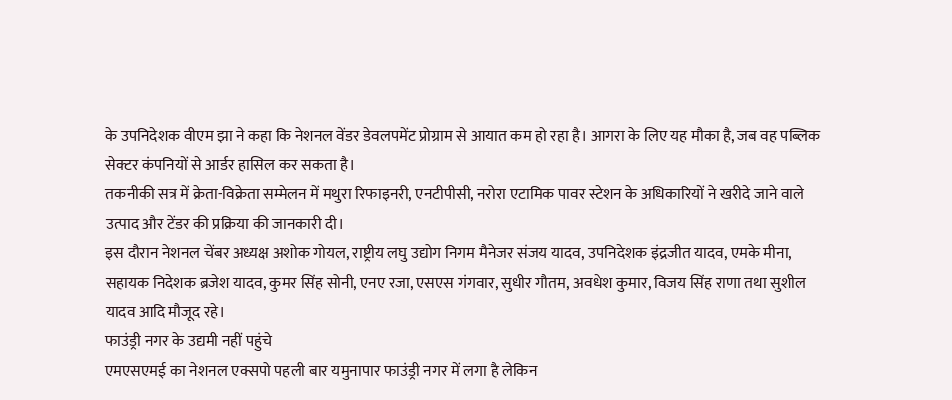के उपनिदेशक वीएम झा ने कहा कि नेशनल वेंडर डेवलपमेंट प्रोग्राम से आयात कम हो रहा है। आगरा के लिए यह मौका है, जब वह पब्लिक सेक्टर कंपनियों से आर्डर हासिल कर सकता है।
तकनीकी सत्र में क्रेता-विक्रेता सम्मेलन में मथुरा रिफाइनरी, एनटीपीसी, नरोरा एटामिक पावर स्टेशन के अधिकारियों ने खरीदे जाने वाले उत्पाद और टेंडर की प्रक्रिया की जानकारी दी।
इस दौरान नेशनल चेंबर अध्यक्ष अशोक गोयल, राष्ट्रीय लघु उद्योग निगम मैनेजर संजय यादव, उपनिदेशक इंद्रजीत यादव, एमके मीना, सहायक निदेशक ब्रजेश यादव, कुमर सिंह सोनी, एनए रजा, एसएस गंगवार, सुधीर गौतम, अवधेश कुमार, विजय सिंह राणा तथा सुशील यादव आदि मौजूद रहे।
फाउंड्री नगर के उद्यमी नहीं पहुंचे
एमएसएमई का नेशनल एक्सपो पहली बार यमुनापार फाउंड्री नगर में लगा है लेकिन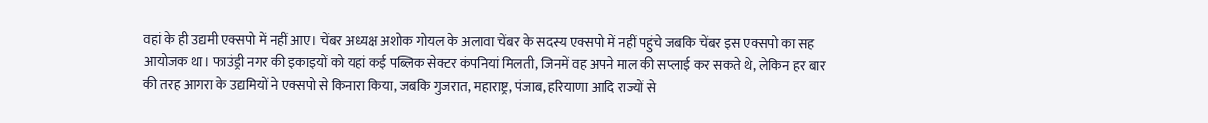वहां के ही उद्यमी एक्सपो में नहीं आए। चेंबर अध्यक्ष अशोक गोयल के अलावा चेंबर के सदस्य एक्सपो में नहीं पहुंचे जबकि चेंबर इस एक्सपो का सह आयोजक था। फाउंड्री नगर की इकाइयों को यहां कई पब्लिक सेक्टर कंपनियां मिलती, जिनमें वह अपने माल की सप्लाई कर सकते थे, लेकिन हर बार की तरह आगरा के उद्यमियों ने एक्सपो से किनारा किया, जबकि गुजरात, महाराष्ट्र, पंजाब, हरियाणा आदि राज्यों से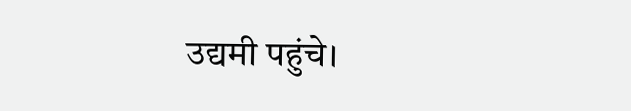उद्यमी पहुंचे।